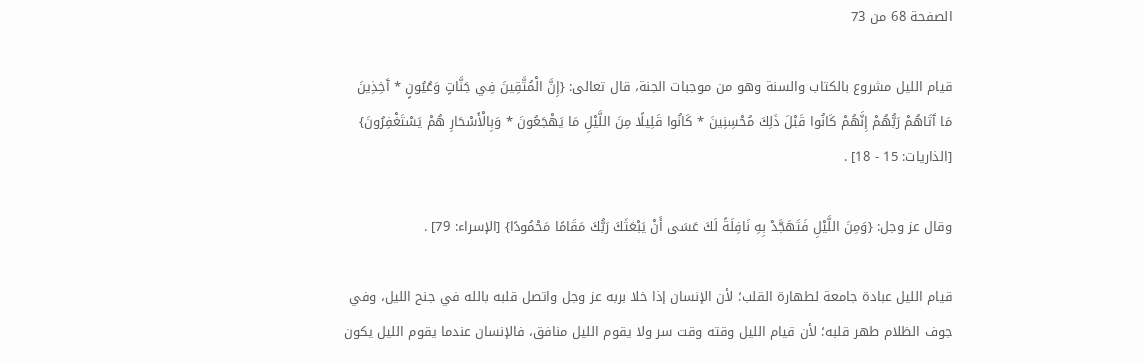الصفحة 68 من 73

قيام الليل مشروع بالكتاب والسنة وهو من موجبات الجنة، قال تعالى: {إِنَّ الْمُتَّقِينَ فِي جَنَّاتٍ وَعُيُونٍ * آَخِذِينَ مَا آَتَاهُمْ رَبُّهُمْ إِنَّهُمْ كَانُوا قَبْلَ ذَلِكَ مُحْسِنِينَ * كَانُوا قَلِيلًا مِنَ اللَّيْلِ مَا يَهْجَعُونَ * وَبِالْأَسْحَارِ هُمْ يَسْتَغْفِرُونَ} [الذاريات: 15 - 18] .

وقال عز وجل: {وَمِنَ اللَّيْلِ فَتَهَجَّدْ بِهِ نَافِلَةً لَكَ عَسَى أَنْ يَبْعَثَكَ رَبُّكَ مَقَامًا مَحْمُودًا} [الإسراء: 79] .

قيام الليل عبادة جامعة لطهارة القلب؛ لأن الإنسان إذا خلا بربه عز وجل واتصل قلبه بالله في جنح الليل، وفي جوف الظلام طهر قلبه؛ لأن قيام الليل وقته وقت سر ولا يقوم الليل منافق، فالإنسان عندما يقوم الليل يكون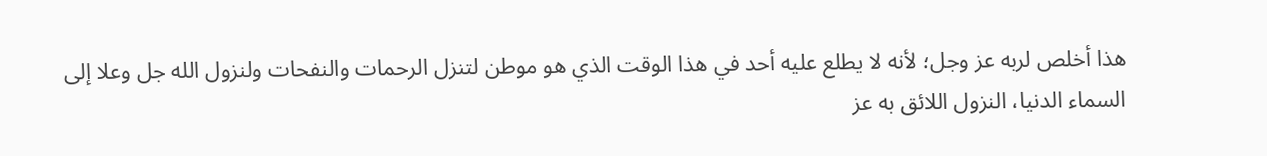هذا أخلص لربه عز وجل؛ لأنه لا يطلع عليه أحد في هذا الوقت الذي هو موطن لتنزل الرحمات والنفحات ولنزول الله جل وعلا إلى السماء الدنيا، النزول اللائق به عز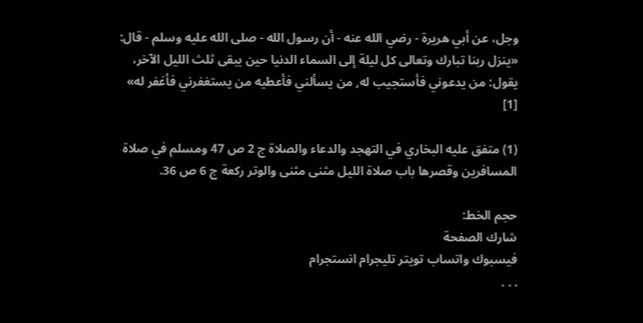وجل، عن أبي هريرة - رضي الله عنه - أن رسول الله - صلى الله عليه وسلم - قال: «ينزل ربنا تبارك وتعالى كل ليلة إلى السماء الدنيا حين يبقى ثلث الليل الآخر، يقول: من يدعوني فأستجيب له, من يسألني فأعطيه من يستغفرني فأغفر له» [1]

(1) متفق عليه البخاري في التهجد والدعاء والصلاة ج 2 ص 47 ومسلم في صلاة المسافرين وقصرها باب صلاة الليل مثنى مثنى والوتر ركعة ج 6 ص 36.

حجم الخط:
شارك الصفحة
فيسبوك واتساب تويتر تليجرام انستجرام
. . .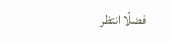فضلًا انتظر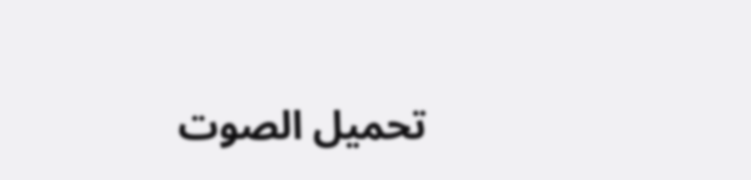تحميل الصوت